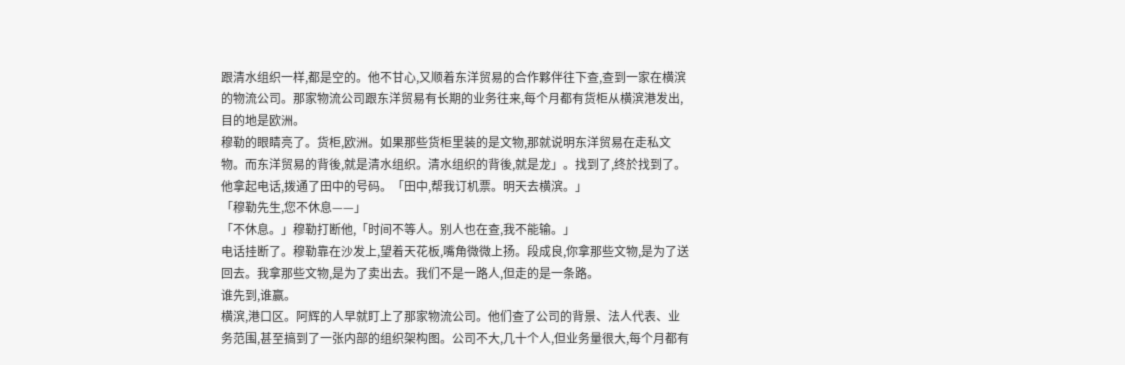跟清水组织一样,都是空的。他不甘心,又顺着东洋贸易的合作夥伴往下查,查到一家在横滨的物流公司。那家物流公司跟东洋贸易有长期的业务往来,每个月都有货柜从横滨港发出,目的地是欧洲。
穆勒的眼睛亮了。货柜,欧洲。如果那些货柜里装的是文物,那就说明东洋贸易在走私文物。而东洋贸易的背後,就是清水组织。清水组织的背後,就是龙」。找到了,终於找到了。
他拿起电话,拨通了田中的号码。「田中,帮我订机票。明天去横滨。」
「穆勒先生,您不休息——」
「不休息。」穆勒打断他,「时间不等人。别人也在查,我不能输。」
电话挂断了。穆勒靠在沙发上,望着天花板,嘴角微微上扬。段成良,你拿那些文物,是为了送回去。我拿那些文物,是为了卖出去。我们不是一路人,但走的是一条路。
谁先到,谁赢。
横滨,港口区。阿辉的人早就盯上了那家物流公司。他们查了公司的背景、法人代表、业务范围,甚至搞到了一张内部的组织架构图。公司不大,几十个人,但业务量很大,每个月都有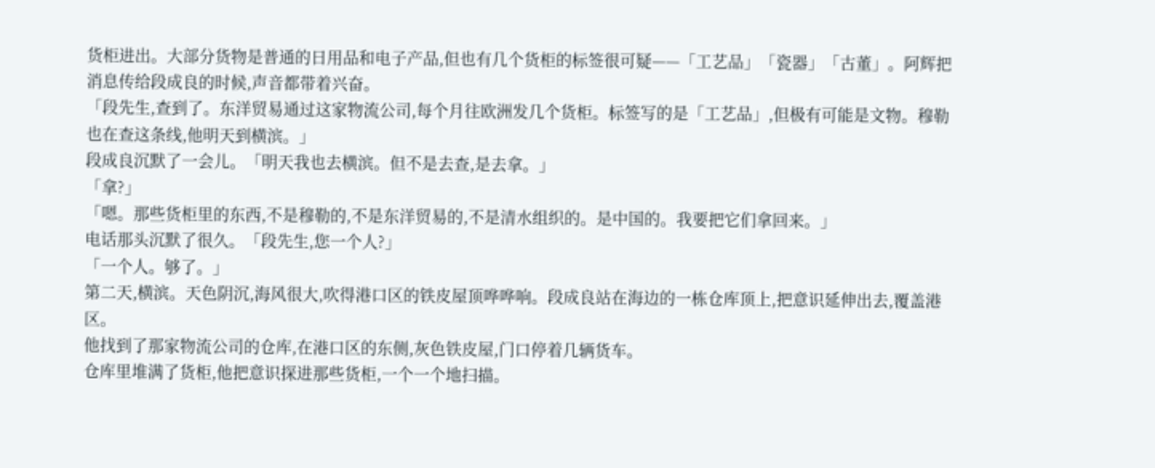货柜进出。大部分货物是普通的日用品和电子产品,但也有几个货柜的标签很可疑——「工艺品」「瓷器」「古董」。阿辉把消息传给段成良的时候,声音都带着兴奋。
「段先生,查到了。东洋贸易通过这家物流公司,每个月往欧洲发几个货柜。标签写的是「工艺品」,但极有可能是文物。穆勒也在查这条线,他明天到横滨。」
段成良沉默了一会儿。「明天我也去横滨。但不是去查,是去拿。」
「拿?」
「嗯。那些货柜里的东西,不是穆勒的,不是东洋贸易的,不是清水组织的。是中国的。我要把它们拿回来。」
电话那头沉默了很久。「段先生,您一个人?」
「一个人。够了。」
第二天,横滨。天色阴沉,海风很大,吹得港口区的铁皮屋顶哗哗响。段成良站在海边的一栋仓库顶上,把意识延伸出去,覆盖港区。
他找到了那家物流公司的仓库,在港口区的东侧,灰色铁皮屋,门口停着几辆货车。
仓库里堆满了货柜,他把意识探进那些货柜,一个一个地扫描。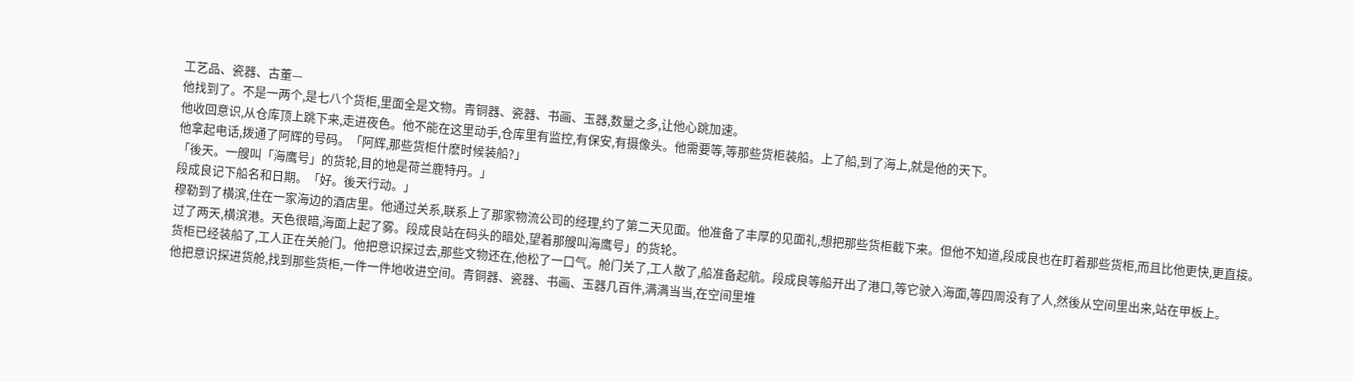工艺品、瓷器、古董—
他找到了。不是一两个,是七八个货柜,里面全是文物。青铜器、瓷器、书画、玉器,数量之多,让他心跳加速。
他收回意识,从仓库顶上跳下来,走进夜色。他不能在这里动手,仓库里有监控,有保安,有摄像头。他需要等,等那些货柜装船。上了船,到了海上,就是他的天下。
他拿起电话,拨通了阿辉的号码。「阿辉,那些货柜什麽时候装船?」
「後天。一艘叫「海鹰号」的货轮,目的地是荷兰鹿特丹。」
段成良记下船名和日期。「好。後天行动。」
穆勒到了横滨,住在一家海边的酒店里。他通过关系,联系上了那家物流公司的经理,约了第二天见面。他准备了丰厚的见面礼,想把那些货柜截下来。但他不知道,段成良也在盯着那些货柜,而且比他更快,更直接。
过了两天,横滨港。天色很暗,海面上起了雾。段成良站在码头的暗处,望着那艘叫海鹰号」的货轮。
货柜已经装船了,工人正在关舱门。他把意识探过去,那些文物还在,他松了一口气。舱门关了,工人散了,船准备起航。段成良等船开出了港口,等它驶入海面,等四周没有了人,然後从空间里出来,站在甲板上。
他把意识探进货舱,找到那些货柜,一件一件地收进空间。青铜器、瓷器、书画、玉器几百件,满满当当,在空间里堆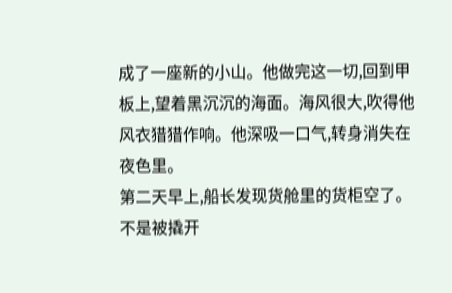成了一座新的小山。他做完这一切,回到甲板上,望着黑沉沉的海面。海风很大,吹得他风衣猎猎作响。他深吸一口气,转身消失在夜色里。
第二天早上,船长发现货舱里的货柜空了。不是被撬开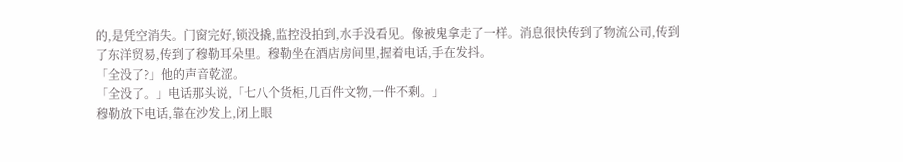的,是凭空消失。门窗完好,锁没撬,监控没拍到,水手没看见。像被鬼拿走了一样。消息很快传到了物流公司,传到了东洋贸易,传到了穆勒耳朵里。穆勒坐在酒店房间里,握着电话,手在发抖。
「全没了?」他的声音乾涩。
「全没了。」电话那头说,「七八个货柜,几百件文物,一件不剩。」
穆勒放下电话,靠在沙发上,闭上眼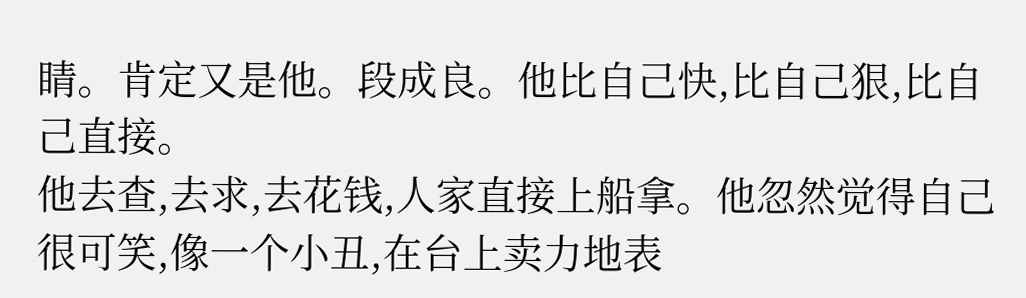睛。肯定又是他。段成良。他比自己快,比自己狠,比自己直接。
他去查,去求,去花钱,人家直接上船拿。他忽然觉得自己很可笑,像一个小丑,在台上卖力地表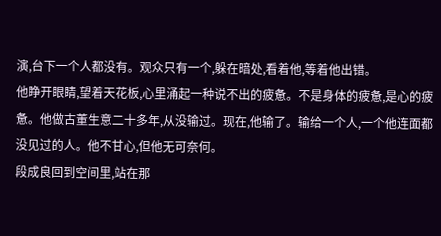演,台下一个人都没有。观众只有一个,躲在暗处,看着他,等着他出错。
他睁开眼睛,望着天花板,心里涌起一种说不出的疲惫。不是身体的疲惫,是心的疲惫。他做古董生意二十多年,从没输过。现在,他输了。输给一个人,一个他连面都没见过的人。他不甘心,但他无可奈何。
段成良回到空间里,站在那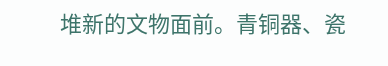堆新的文物面前。青铜器、瓷